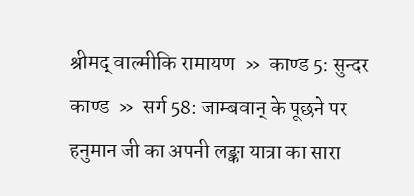श्रीमद् वाल्मीकि रामायण  »  काण्ड 5: सुन्दर काण्ड  »  सर्ग 58: जाम्बवान् के पूछने पर हनुमान जी का अपनी लङ्का यात्रा का सारा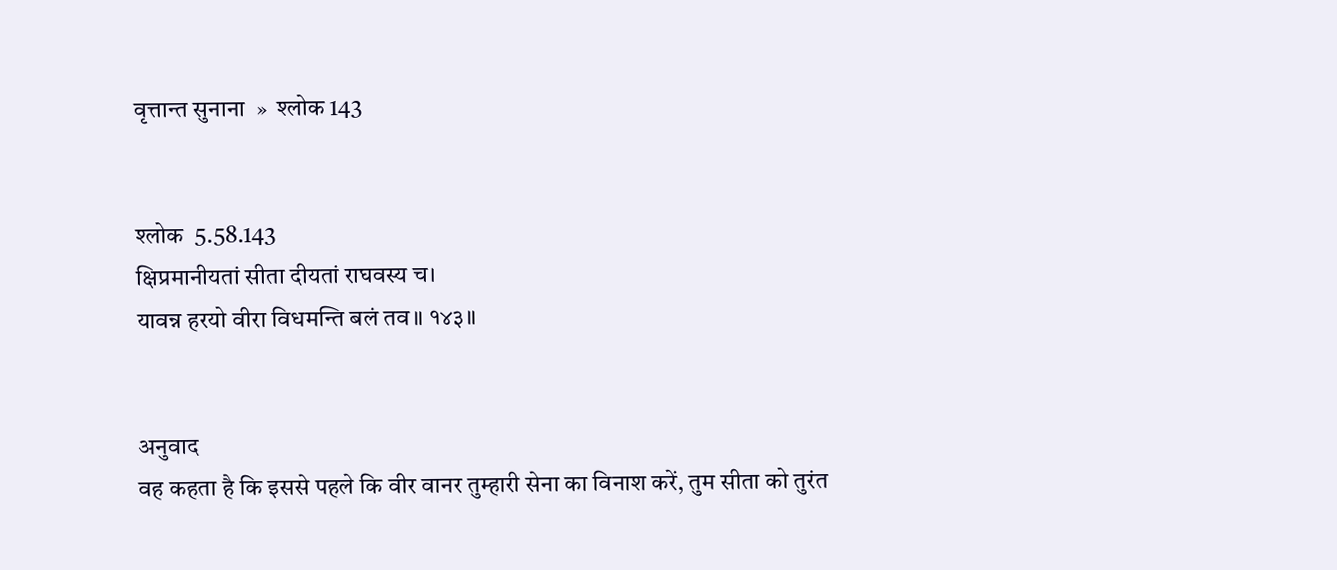वृत्तान्त सुनाना  »  श्लोक 143


श्लोक  5.58.143
क्षिप्रमानीयतां सीता दीयतां राघवस्य च।
यावन्न हरयो वीरा विधमन्ति बलं तव॥ १४३॥


अनुवाद
वह कहता है कि इससे पहले कि वीर वानर तुम्हारी सेना का विनाश करें, तुम सीता को तुरंत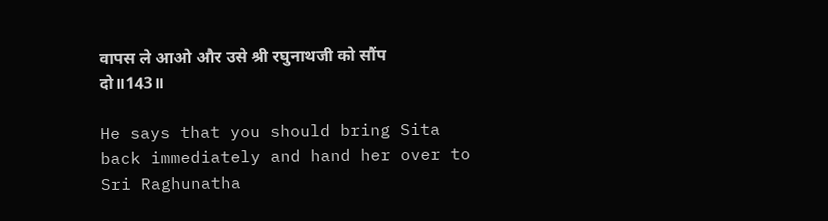वापस ले आओ और उसे श्री रघुनाथजी को सौंप दो॥143॥

He says that you should bring Sita back immediately and hand her over to Sri Raghunatha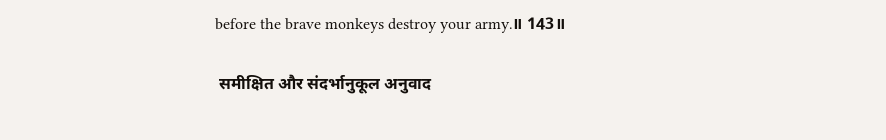before the brave monkeys destroy your army.॥ 143॥

 समीक्षित और संदर्भानुकूल अनुवाद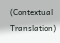(Contextual Translation)